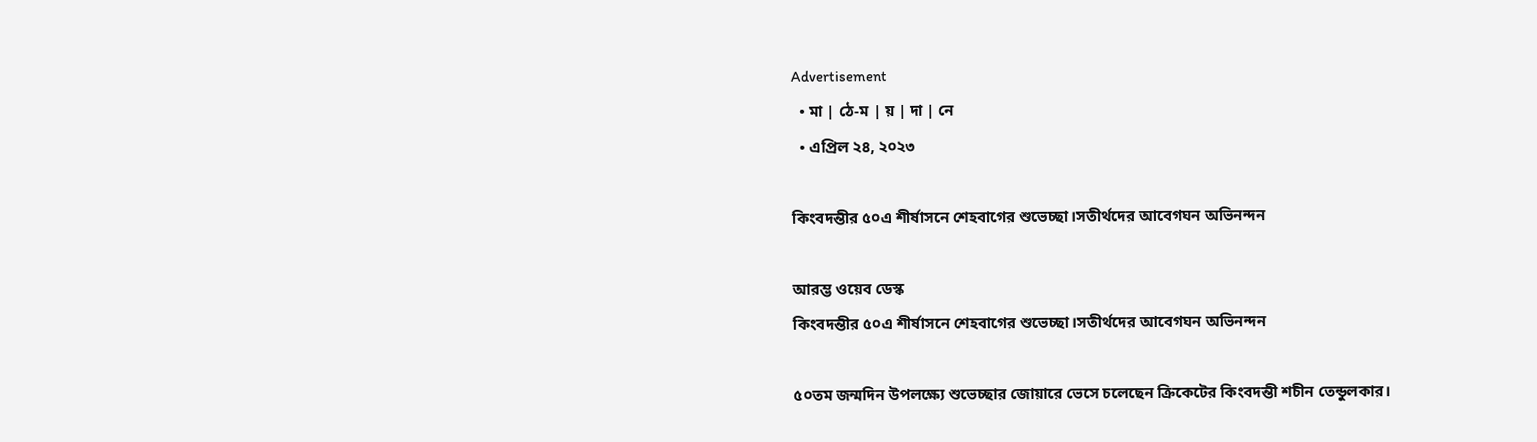Advertisement
  • মা | ঠে-ম | য় | দা | নে
  • এপ্রিল ২৪, ২০২৩

কিংবদন্তীর ৫০এ শীর্ষাসনে শেহবাগের শুভেচ্ছা।সতীর্থদের আবেগঘন অভিনন্দন

আরম্ভ ওয়েব ডেস্ক
কিংবদন্তীর ৫০এ শীর্ষাসনে শেহবাগের শুভেচ্ছা।সতীর্থদের আবেগঘন অভিনন্দন

৫০তম জন্মদিন উপলক্ষ্যে শুভেচ্ছার জোয়ারে ভেসে চলেছেন ক্রিকেটের কিংবদন্তী শচীন তেন্ডুলকার।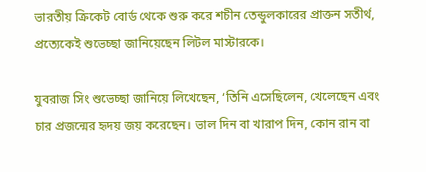ভারতীয় ক্রিকেট বোর্ড থেকে শুরু করে শচীন তেন্ডুলকারের প্রাক্তন সতীর্থ, প্রত্যেকেই শুভেচ্ছা জানিয়েছেন লিটল মাস্টারকে।

যুবরাজ সিং শুভেচ্ছা জানিয়ে লিখেছেন, ‘তিনি এসেছিলেন, খেলেছেন এবং চার প্রজন্মের হৃদয় জয় করেছেন। ভাল দিন বা খারাপ দিন, কোন রান বা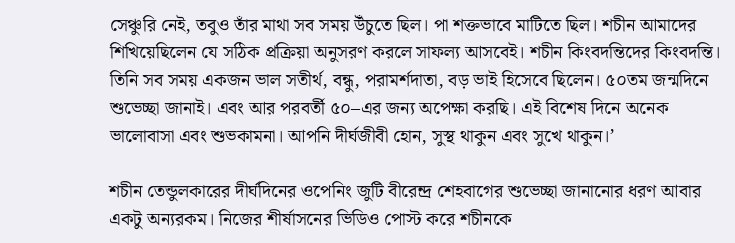সেঞ্চুরি নেই, তবুও তাঁর মাথা সব সময় উঁচুতে ছিল। পা শক্তভাবে মাটিতে ছিল। শচীন আমাদের শিখিয়েছিলেন যে সঠিক প্রক্রিয়া অনুসরণ করলে সাফল্য আসবেই। শচীন কিংবদন্তিদের কিংবদন্তি। তিনি সব সময় একজন ভাল সতীর্থ, বন্ধু, পরামর্শদাতা, বড় ভাই হিসেবে ছিলেন। ৫০তম জন্মদিনে শুভেচ্ছা জানাই। এবং আর পরবর্তী ৫০–এর জন্য অপেক্ষা করছি। এই বিশেষ দিনে অনেক ভালোবাসা এবং শুভকামনা। আপনি দীর্ঘজীবী হোন, সুস্থ থাকুন এবং সুখে থাকুন।’

শচীন তেন্ডুলকারের দীর্ঘদিনের ওপেনিং জুটি বীরেন্দ্র শেহবাগের শুভেচ্ছা জানানোর ধরণ আবার একটু অন্যরকম। নিজের শীর্ষাসনের ভিডিও পোস্ট করে শচীনকে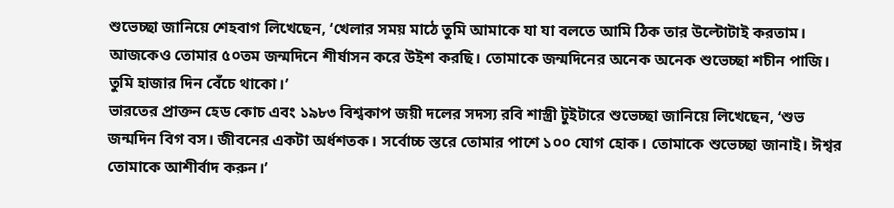শুভেচ্ছা জানিয়ে শেহবাগ লিখেছেন, ‘খেলার সময় মাঠে তুমি আমাকে যা যা বলতে আমি ঠিক তার উল্টোটাই করতাম। আজকেও তোমার ৫০তম জন্মদিনে শীর্ষাসন করে উইশ করছি। তোমাকে জন্মদিনের অনেক অনেক শুভেচ্ছা শচীন পাজি। তুমি হাজার দিন বেঁচে থাকো।’
ভারতের প্রাক্তন হেড কোচ এবং ১৯৮৩ বিশ্বকাপ জয়ী দলের সদস্য রবি শাস্ত্রী টুইটারে শুভেচ্ছা জানিয়ে লিখেছেন, ‘শুভ জন্মদিন বিগ বস। জীবনের একটা অর্ধশতক। সর্বোচ্চ স্তরে তোমার পাশে ১০০ যোগ হোক। তোমাকে শুভেচ্ছা জানাই। ঈশ্বর তোমাকে আশীর্বাদ করুন।’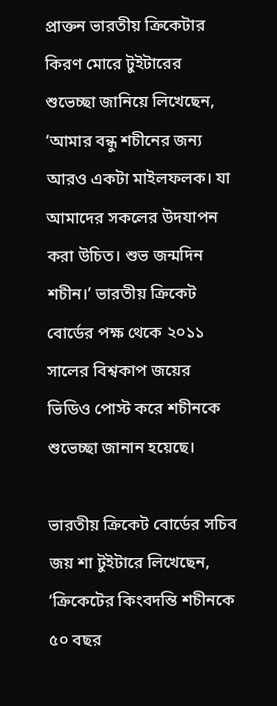প্রাক্তন ভারতীয় ক্রিকেটার কিরণ মোরে টুইটারের শুভেচ্ছা জানিয়ে লিখেছেন, ‘আমার বন্ধু শচীনের জন্য আরও একটা মাইলফলক। যা আমাদের সকলের উদযাপন করা উচিত। শুভ জন্মদিন শচীন।’ ভারতীয় ক্রিকেট বোর্ডের পক্ষ থেকে ২০১১ সালের বিশ্বকাপ জয়ের ভিডিও পোস্ট করে শচীনকে শুভেচ্ছা জানান হয়েছে।

ভারতীয় ক্রিকেট বোর্ডের সচিব জয় শা টুইটারে লিখেছেন, ‘ক্রিকেটের কিংবদন্তি শচীনকে ৫০ বছর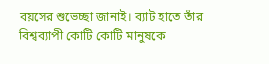বয়সের শুভেচ্ছা জানাই। ব্যাট হাতে তাঁর বিশ্বব্যাপী কোটি কোটি মানুষকে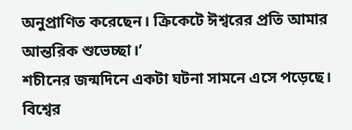অনুপ্রাণিত করেছেন। ক্রিকেটে ঈশ্বরের প্রতি আমার আন্তরিক শুভেচ্ছা।’
শচীনের জন্মদিনে একটা ঘটনা সামনে এসে পড়েছে। বিশ্বের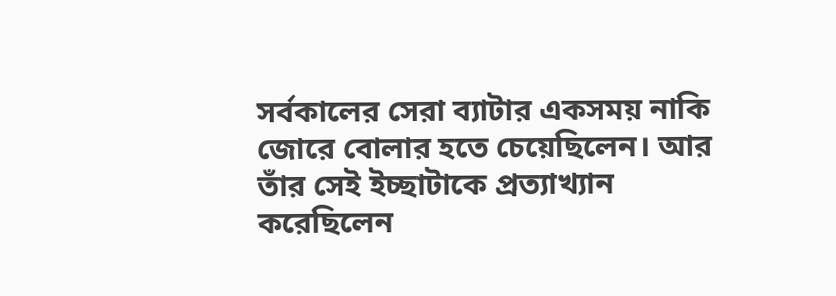সর্বকালের সেরা ব্যাটার একসময় নাকি জোরে বোলার হতে চেয়েছিলেন। আর তাঁর সেই ইচ্ছাটাকে প্রত্যাখ্যান করেছিলেন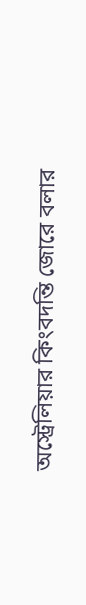অস্ট্রেলিয়ার কিংবদন্তি জোরে বলার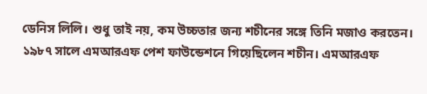ডেনিস লিলি। শুধু তাই নয়, কম উচ্চতার জন্য শচীনের সঙ্গে তিনি মজাও করতেন। ১৯৮৭ সালে এমআরএফ পেশ ফাউন্ডেশনে গিয়েছিলেন শচীন। এমআরএফ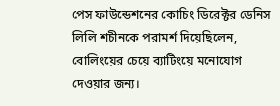পেস ফাউন্ডেশনের কোচিং ডিরেক্টর ডেনিস লিলি শচীনকে পরামর্শ দিয়েছিলেন, বোলিংয়ের চেয়ে ব্যাটিংয়ে মনোযোগ দেওয়ার জন্য।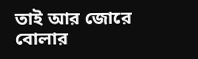তাই আর জোরে বোলার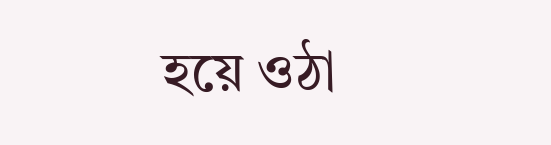হয়ে ওঠা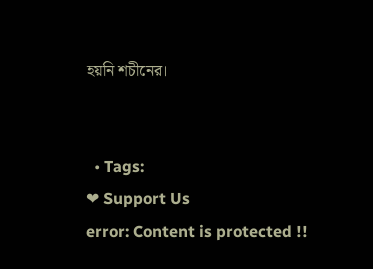হয়নি শচীনের।


  • Tags:
❤ Support Us
error: Content is protected !!